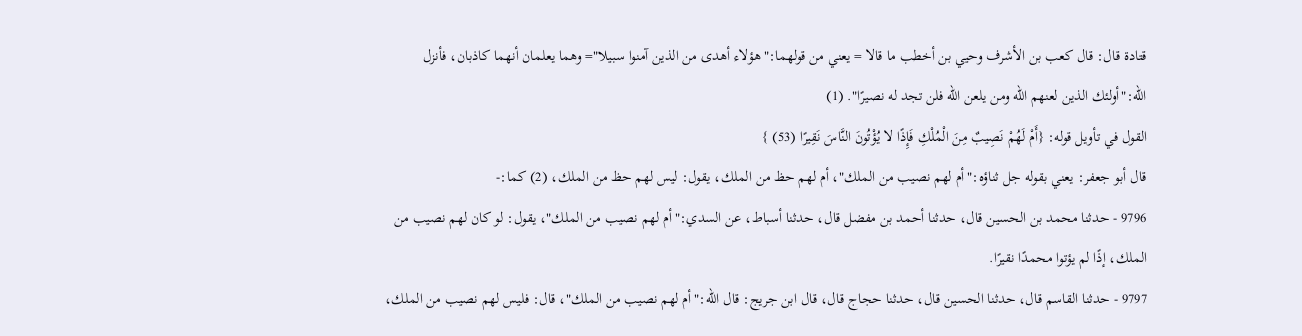قتادة قال: قال كعب بن الأشرف وحيي بن أخطب ما قالا = يعني من قولهما:"هؤلاء أهدى من الذين آمنوا سبيلا"= وهما يعلمان أنهما كاذبان، فأنزل الله:"أولئك الذين لعنهم الله ومن يلعن الله فلن تجد له نصيرًا". (1)
القول في تأويل قوله: {أَمْ لَهُمْ نَصِيبٌ مِنَ الْمُلْكِ فَإِذًا لا يُؤْتُونَ النَّاسَ نَقِيرًا (53) }
قال أبو جعفر: يعني بقوله جل ثناؤه:"أم لهم نصيب من الملك"، أم لهم حظ من الملك، يقول: ليس لهم حظ من الملك، (2) كما:-
9796 - حدثنا محمد بن الحسين قال، حدثنا أحمد بن مفضل قال، حدثنا أسباط، عن السدي:"أم لهم نصيب من الملك"، يقول: لو كان لهم نصيب من الملك، إذًا لم يؤتوا محمدًا نقيرًا.
9797 - حدثنا القاسم قال، حدثنا الحسين قال، حدثنا حجاج قال، قال ابن جريج: قال الله:"أم لهم نصيب من الملك"، قال: فليس لهم نصيب من الملك،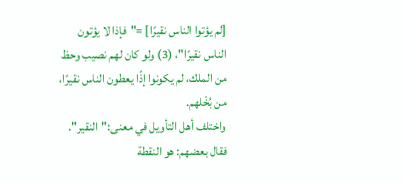[لم يؤتوا الناس نقيرًا] ="فإذا لا يؤتون الناس نقيرًا"، (3) ولو كان لهم نصيب وحظ من الملك، لم يكونوا إذًا يعطون الناس نقيرًا، من بُخْلهم.
واختلف أهل التأويل في معنى:"النقير".
فقال بعضهم: هو النقطة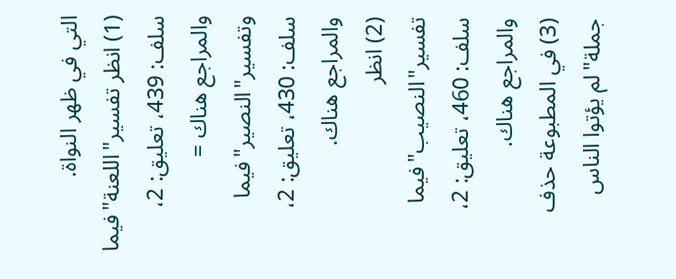التي في ظهر النواة.
(1) انظر تفسير"اللعنة"فيما سلف: 439، تعليق: 2، والمراجع هناك = وتفسير"النصير"فيما سلف: 430، تعليق: 2، والمراجع هناك.
(2) انظر تفسير"النصيب"فيما سلف: 460، تعليق: 2، والمراجع هناك.
(3) في المطبوعة حذف جملة"لم يؤتوا الناس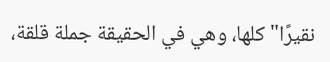نقيرًا"كلها، وهي في الحقيقة جملة قلقة،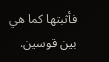فأثبتها كما هي بين قوسين.